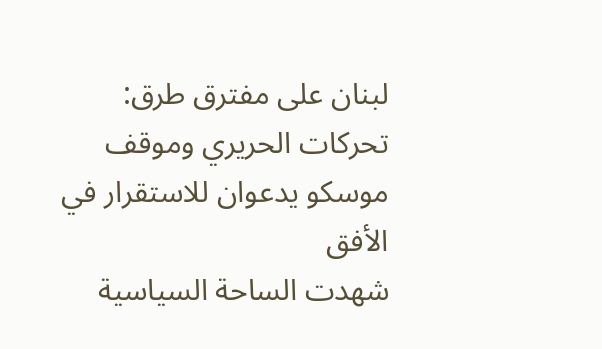لبنان على مفترق طرق: تحركات الحريري وموقف موسكو يدعوان للاستقرار في الأفق
شهدت الساحة السياسية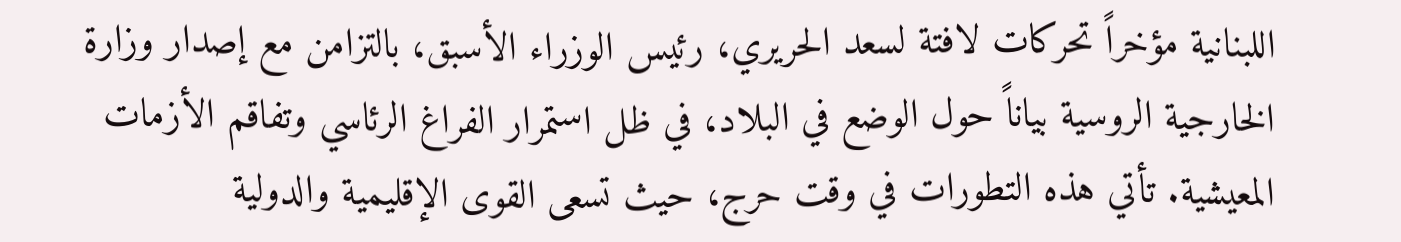اللبنانية مؤخراً تحركات لافتة لسعد الحريري، رئيس الوزراء الأسبق، بالتزامن مع إصدار وزارة الخارجية الروسية بياناً حول الوضع في البلاد، في ظل استمرار الفراغ الرئاسي وتفاقم الأزمات المعيشية. تأتي هذه التطورات في وقت حرج، حيث تسعى القوى الإقليمية والدولية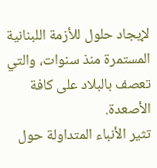لإيجاد حلول للأزمة اللبنانية المستمرة منذ سنوات، والتي تعصف بالبلاد على كافة الأصعدة.
تثير الأنباء المتداولة حول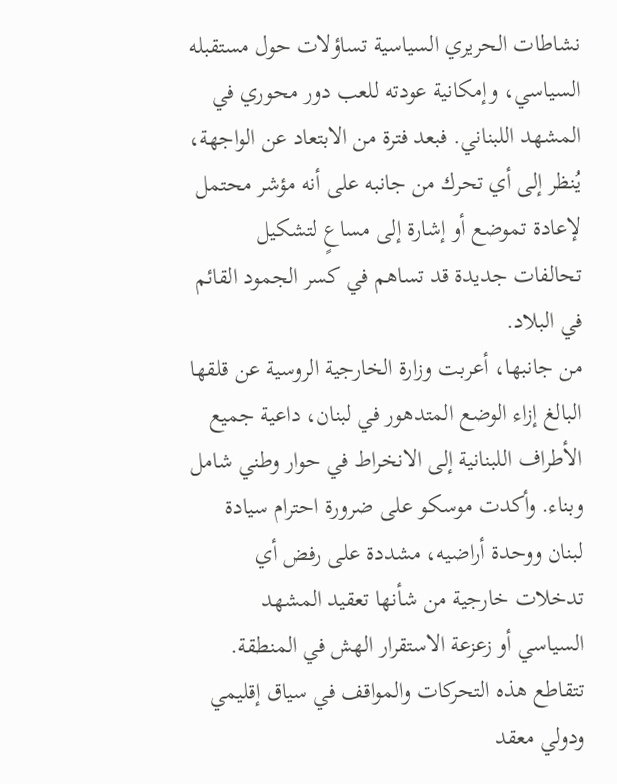نشاطات الحريري السياسية تساؤلات حول مستقبله السياسي، وإمكانية عودته للعب دور محوري في المشهد اللبناني. فبعد فترة من الابتعاد عن الواجهة، يُنظر إلى أي تحرك من جانبه على أنه مؤشر محتمل لإعادة تموضع أو إشارة إلى مساعٍ لتشكيل تحالفات جديدة قد تساهم في كسر الجمود القائم في البلاد.
من جانبها، أعربت وزارة الخارجية الروسية عن قلقها البالغ إزاء الوضع المتدهور في لبنان، داعية جميع الأطراف اللبنانية إلى الانخراط في حوار وطني شامل وبناء. وأكدت موسكو على ضرورة احترام سيادة لبنان ووحدة أراضيه، مشددة على رفض أي تدخلات خارجية من شأنها تعقيد المشهد السياسي أو زعزعة الاستقرار الهش في المنطقة.
تتقاطع هذه التحركات والمواقف في سياق إقليمي ودولي معقد